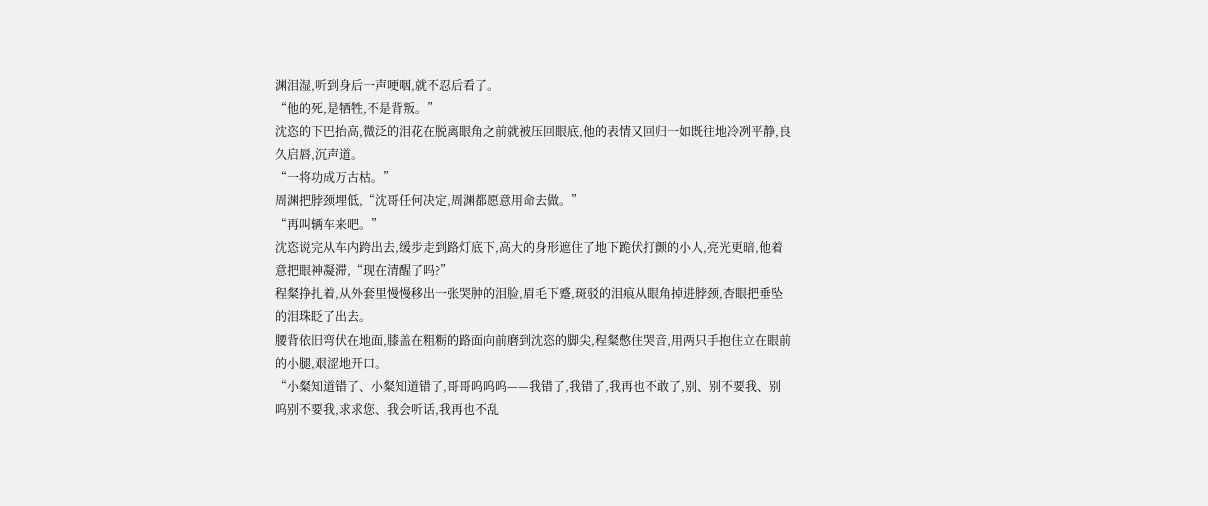渊泪湿,听到身后一声哽咽,就不忍后看了。
“他的死,是牺牲,不是背叛。”
沈恣的下巴抬高,微泛的泪花在脱离眼角之前就被压回眼底,他的表情又回归一如既往地冷冽平静,良久启唇,沉声道。
“一将功成万古枯。”
周渊把脖颈埋低,“沈哥任何决定,周渊都愿意用命去做。”
“再叫辆车来吧。”
沈恣说完从车内跨出去,缓步走到路灯底下,高大的身形遮住了地下跪伏打颤的小人,亮光更暗,他着意把眼神凝滞,“现在清醒了吗?”
程粲挣扎着,从外套里慢慢移出一张哭肿的泪脸,眉毛下蹙,斑驳的泪痕从眼角掉进脖颈,杏眼把垂坠的泪珠眨了出去。
腰背依旧弯伏在地面,膝盖在粗粝的路面向前磨到沈恣的脚尖,程粲憋住哭音,用两只手抱住立在眼前的小腿,艰涩地开口。
“小粲知道错了、小粲知道错了,哥哥呜呜呜——我错了,我错了,我再也不敢了,别、别不要我、别呜别不要我,求求您、我会听话,我再也不乱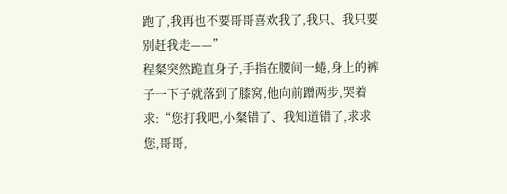跑了,我再也不要哥哥喜欢我了,我只、我只要别赶我走——”
程粲突然跪直身子,手指在腰间一蜷,身上的裤子一下子就落到了膝窝,他向前蹭两步,哭着求:“您打我吧,小粲错了、我知道错了,求求您,哥哥,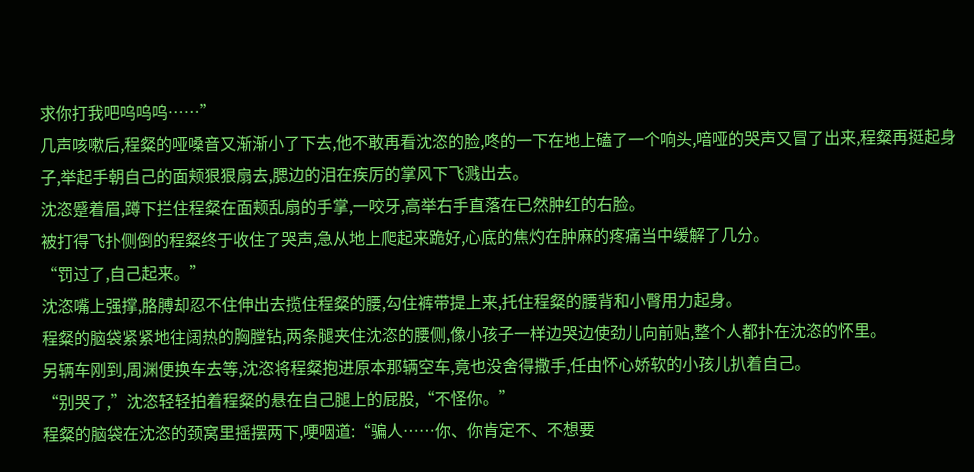求你打我吧呜呜呜……”
几声咳嗽后,程粲的哑嗓音又渐渐小了下去,他不敢再看沈恣的脸,咚的一下在地上磕了一个响头,喑哑的哭声又冒了出来,程粲再挺起身子,举起手朝自己的面颊狠狠扇去,腮边的泪在疾厉的掌风下飞溅出去。
沈恣蹙着眉,蹲下拦住程粲在面颊乱扇的手掌,一咬牙,高举右手直落在已然肿红的右脸。
被打得飞扑侧倒的程粲终于收住了哭声,急从地上爬起来跪好,心底的焦灼在肿麻的疼痛当中缓解了几分。
“罚过了,自己起来。”
沈恣嘴上强撑,胳膊却忍不住伸出去揽住程粲的腰,勾住裤带提上来,托住程粲的腰背和小臀用力起身。
程粲的脑袋紧紧地往阔热的胸膛钻,两条腿夹住沈恣的腰侧,像小孩子一样边哭边使劲儿向前贴,整个人都扑在沈恣的怀里。
另辆车刚到,周渊便换车去等,沈恣将程粲抱进原本那辆空车,竟也没舍得撒手,任由怀心娇软的小孩儿扒着自己。
“别哭了,”沈恣轻轻拍着程粲的悬在自己腿上的屁股,“不怪你。”
程粲的脑袋在沈恣的颈窝里摇摆两下,哽咽道:“骗人……你、你肯定不、不想要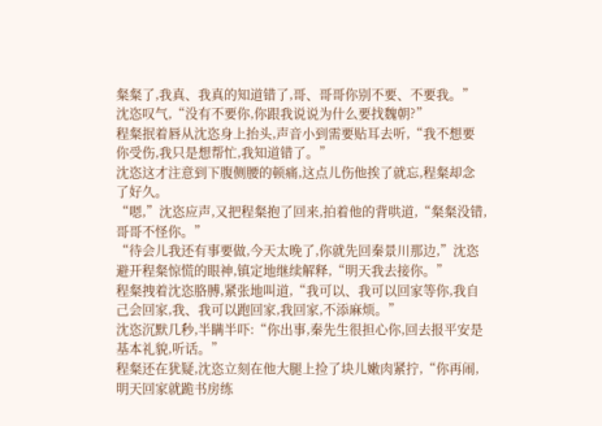粲粲了,我真、我真的知道错了,哥、哥哥你别不要、不要我。”
沈恣叹气,“没有不要你,你跟我说说为什么要找魏朝?”
程粲抿着唇从沈恣身上抬头,声音小到需要贴耳去听,“我不想要你受伤,我只是想帮忙,我知道错了。”
沈恣这才注意到下腹侧腰的顿痛,这点儿伤他挨了就忘,程粲却念了好久。
“嗯,”沈恣应声,又把程粲抱了回来,拍着他的背哄道,“粲粲没错,哥哥不怪你。”
“待会儿我还有事要做,今天太晚了,你就先回秦景川那边,”沈恣避开程粲惊慌的眼神,镇定地继续解释,“明天我去接你。”
程粲拽着沈恣胳膊,紧张地叫道,“我可以、我可以回家等你,我自己会回家,我、我可以跑回家,我回家,不添麻烦。”
沈恣沉默几秒,半瞒半吓:“你出事,秦先生很担心你,回去报平安是基本礼貌,听话。”
程粲还在犹疑,沈恣立刻在他大腿上捡了块儿嫩肉紧拧,“你再闹,明天回家就跪书房练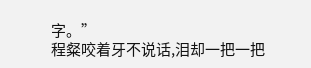字。”
程粲咬着牙不说话,泪却一把一把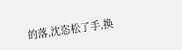的落,沈恣松了手,换